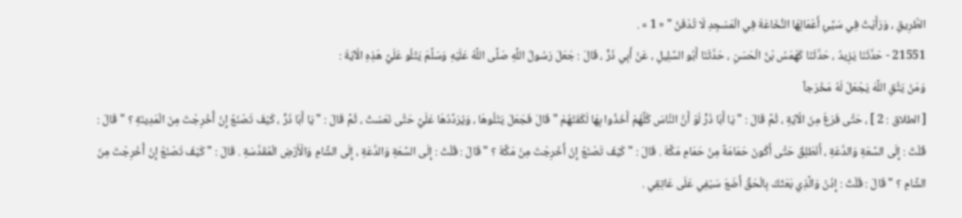الطَّرِيقِ ، وَرَأَيْتُ فِي سَيِّئِ أَعْمَالِهَا النُّخَاعَةَ فِي الْمَسْجِدِ لَا تُدْفَنُ " « 1 » .
21551 - حَدَّثَنَا يَزِيدُ ، حَدَّثَنَا كَهْمَسُ بْنُ الْحَسَنِ ، حَدَّثَنَا أَبُو السَّلِيلِ ، عَنْ أَبِي ذَرٍّ ، قَالَ : جَعَلَ رَسُولُ اللَّهِ صَلَّى اللَّهُ عَلَيْهِ وَسَلَّمَ يَتْلُو عَلَيَّ هَذِهِ الْآيَةَ :
وَمَنْ يَتَّقِ اللَّهَ يَجْعَلْ لَهُ مَخْرَجاً
[ الطلاق : 2 ] ، حَتَّى فَرَغَ مِنَ الْآيَةِ ، ثُمَّ قَالَ : " يَا أَبَا ذَرٍّ لَوْ أَنَّ النَّاسَ كُلَّهُمْ أَخَذُوا بِهَا لَكَفَتْهُمْ " قَالَ فَجَعَلَ يَتْلُوهَا ، وَيُرَدِّدُهَا عَلَيَّ حَتَّى نَعَسْتُ ، ثُمَّ قَالَ : " يَا أَبَا ذَرٍّ ، كَيْفَ تَصْنَعُ إِنْ أُخْرِجْتَ مِنَ الْمَدِينَةِ ؟ " قَالَ : قُلْتُ : إِلَى السَّعَةِ وَالدَّعَةِ ، أَنْطَلِقُ حَتَّى أَكُونَ حَمَامَةً مِنْ حَمَامِ مَكَّةَ . قَالَ : " كَيْفَ تَصْنَعُ إِنْ أُخْرِجْتَ مِنْ مَكَّةَ ؟ " قَالَ : قُلْتُ : إِلَى السَّعَةِ وَالدَّعَةِ ، إِلَى الشَّامِ وَالْأَرْضِ الْمُقَدَّسَةِ . قَالَ : " كَيْفَ تَصْنَعُ إِنْ أُخْرِجْتَ مِنَ الشَّامِ ؟ " قَالَ : قُلْتُ : إِذَنْ وَالَّذِي بَعَثَكَ بِالْحَقِّ أَضَعَ سَيْفِي عَلَى عَاتِقِي .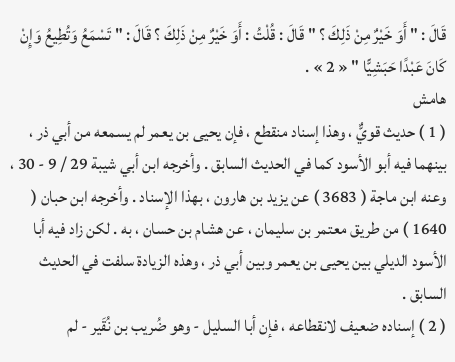قَالَ : " أَوَ خَيْرٌ مِنْ ذَلِكَ ؟ " قَالَ : قُلْتُ : أَوَ خَيْرٌ مِنْ ذَلِكَ ؟ قَالَ : " تَسْمَعُ وَتُطِيعُ وَإِنْ كَانَ عَبْدًا حَبَشِيًّا " « 2 » .
هامش
( 1 ) حديث قويٌّ ، وهذا إسناد منقطع ، فإن يحيى بن يعمر لم يسمعه من أبي ذر ، بينهما فيه أبو الأسود كما في الحديث السابق . وأخرجه ابن أبي شيبة 29 / 9 - 30 ، وعنه ابن ماجة ( 3683 ) عن يزيد بن هارون ، بهذا الإسناد . وأخرجه ابن حبان ( 1640 ) من طريق معتمر بن سليمان ، عن هشام بن حسان ، به . لكن زاد فيه أبا الأسود الديلي بين يحيى بن يعمر وبين أبي ذر ، وهذه الزيادة سلفت في الحديث السابق .
( 2 ) إسناده ضعيف لانقطاعه ، فإن أبا السليل - وهو ضُريب بن نُقَير - لم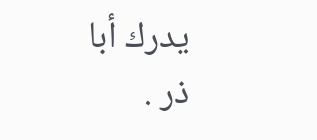يدرك أبا ذر .